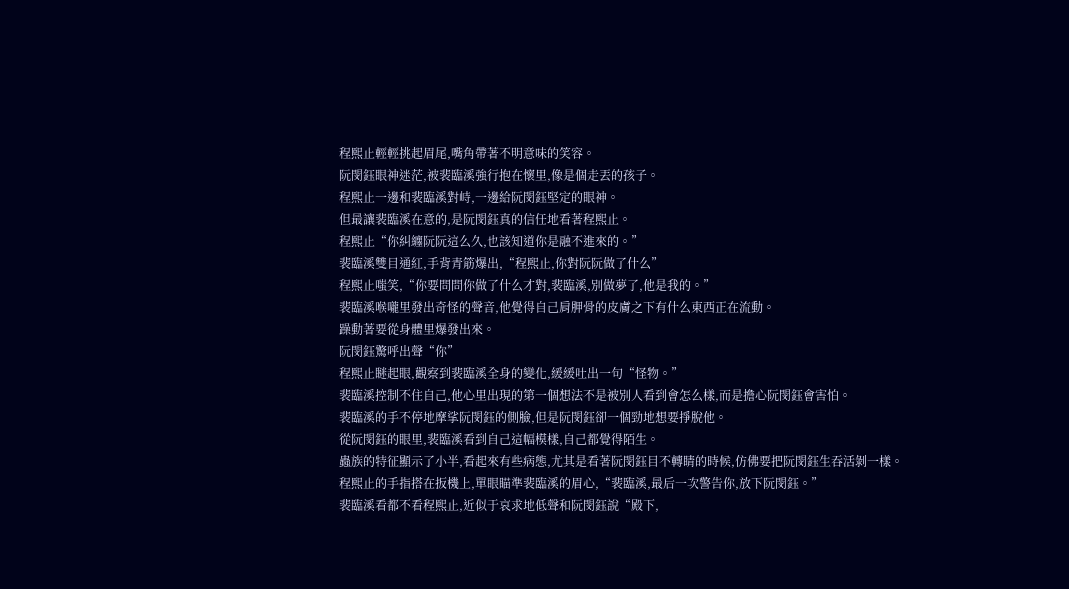程熙止輕輕挑起眉尾,嘴角帶著不明意味的笑容。
阮閔鈺眼神迷茫,被裴臨溪強行抱在懷里,像是個走丟的孩子。
程熙止一邊和裴臨溪對峙,一邊給阮閔鈺堅定的眼神。
但最讓裴臨溪在意的,是阮閔鈺真的信任地看著程熙止。
程熙止“你糾纏阮阮這么久,也該知道你是融不進來的。”
裴臨溪雙目通紅,手背青筋爆出,“程熙止,你對阮阮做了什么”
程熙止嗤笑,“你要問問你做了什么才對,裴臨溪,別做夢了,他是我的。”
裴臨溪喉嚨里發出奇怪的聲音,他覺得自己肩胛骨的皮膚之下有什么東西正在流動。
躁動著要從身體里爆發出來。
阮閔鈺驚呼出聲“你”
程熙止瞇起眼,觀察到裴臨溪全身的變化,緩緩吐出一句“怪物。”
裴臨溪控制不住自己,他心里出現的第一個想法不是被別人看到會怎么樣,而是擔心阮閔鈺會害怕。
裴臨溪的手不停地摩挲阮閔鈺的側臉,但是阮閔鈺卻一個勁地想要掙脫他。
從阮閔鈺的眼里,裴臨溪看到自己這幅模樣,自己都覺得陌生。
蟲族的特征顯示了小半,看起來有些病態,尤其是看著阮閔鈺目不轉睛的時候,仿佛要把阮閔鈺生吞活剝一樣。
程熙止的手指搭在扳機上,單眼瞄準裴臨溪的眉心,“裴臨溪,最后一次警告你,放下阮閔鈺。”
裴臨溪看都不看程熙止,近似于哀求地低聲和阮閔鈺說“殿下,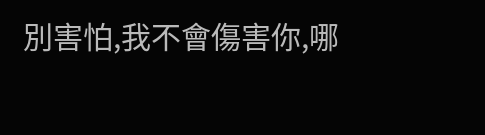別害怕,我不會傷害你,哪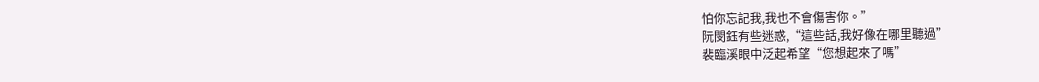怕你忘記我,我也不會傷害你。”
阮閔鈺有些迷惑,“這些話,我好像在哪里聽過”
裴臨溪眼中泛起希望“您想起來了嗎”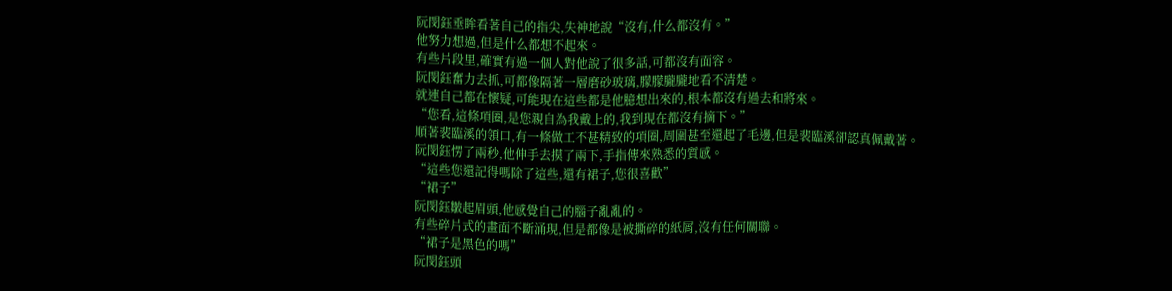阮閔鈺垂眸看著自己的指尖,失神地說“沒有,什么都沒有。”
他努力想過,但是什么都想不起來。
有些片段里,確實有過一個人對他說了很多話,可都沒有面容。
阮閔鈺奮力去抓,可都像隔著一層磨砂玻璃,朦朦朧朧地看不清楚。
就連自己都在懷疑,可能現在這些都是他臆想出來的,根本都沒有過去和將來。
“您看,這條項圈,是您親自為我戴上的,我到現在都沒有摘下。”
順著裴臨溪的領口,有一條做工不甚精致的項圈,周圍甚至還起了毛邊,但是裴臨溪卻認真佩戴著。
阮閔鈺愣了兩秒,他伸手去摸了兩下,手指傳來熟悉的質感。
“這些您還記得嗎除了這些,還有裙子,您很喜歡”
“裙子”
阮閔鈺皺起眉頭,他感覺自己的腦子亂亂的。
有些碎片式的畫面不斷涌現,但是都像是被撕碎的紙屑,沒有任何關聯。
“裙子是黑色的嗎”
阮閔鈺頭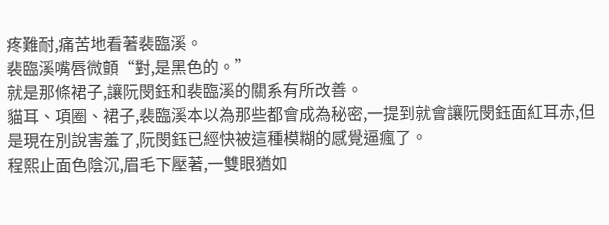疼難耐,痛苦地看著裴臨溪。
裴臨溪嘴唇微顫“對,是黑色的。”
就是那條裙子,讓阮閔鈺和裴臨溪的關系有所改善。
貓耳、項圈、裙子,裴臨溪本以為那些都會成為秘密,一提到就會讓阮閔鈺面紅耳赤,但是現在別說害羞了,阮閔鈺已經快被這種模糊的感覺逼瘋了。
程熙止面色陰沉,眉毛下壓著,一雙眼猶如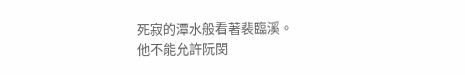死寂的潭水般看著裴臨溪。
他不能允許阮閔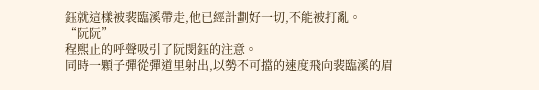鈺就這樣被裴臨溪帶走,他已經計劃好一切,不能被打亂。
“阮阮”
程熙止的呼聲吸引了阮閔鈺的注意。
同時一顆子彈從彈道里射出,以勢不可擋的速度飛向裴臨溪的眉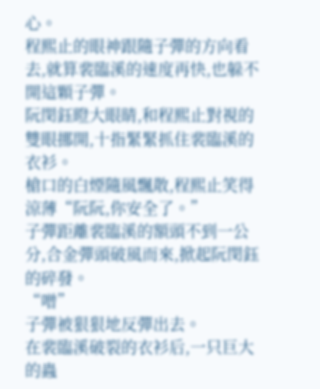心。
程熙止的眼神跟隨子彈的方向看去,就算裴臨溪的速度再快,也躲不開這顆子彈。
阮閔鈺瞪大眼睛,和程熙止對視的雙眼挪開,十指緊緊抓住裴臨溪的衣衫。
槍口的白煙隨風飄散,程熙止笑得涼薄“阮阮,你安全了。”
子彈距離裴臨溪的額頭不到一公分,合金彈頭破風而來,掀起阮閔鈺的碎發。
“噌”
子彈被狠狠地反彈出去。
在裴臨溪破裂的衣衫后,一只巨大的蟲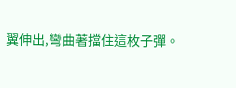翼伸出,彎曲著擋住這枚子彈。